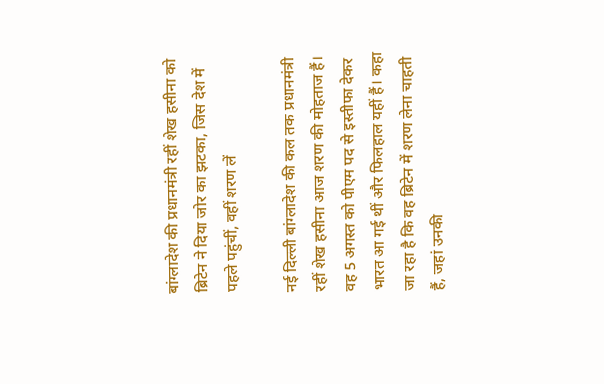बांग्लादेश की प्रधानमंत्री रहीं शेख हसीना को ब्रिटेन ने दिया जोर का झटका, जिस देश में पहले पहुंचीं, वहीं शरण लें

नई दिल्ली बांग्लादेश की कल तक प्रधानमंत्री रहीं शेख हसीना आज शरण की मोहताज हैं। वह 5 अगस्त को पीएम पद से इस्तीफा देकर भारत आ गई थीं और फिलहाल यहीं हैं। कहा जा रहा है कि वह ब्रिटेन में शरण लेना चाहती हैं, जहां उनकी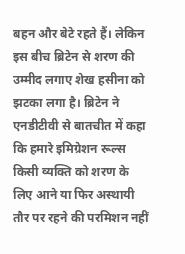बहन और बेटे रहते हैं। लेकिन इस बीच ब्रिटेन से शरण की उम्मीद लगाए शेख हसीना को झटका लगा है। ब्रिटेन ने एनडीटीवी से बातचीत में कहा कि हमारे इमिग्रेशन रूल्स किसी व्यक्ति को शरण के लिए आने या फिर अस्थायी तौर पर रहने की परमिशन नहीं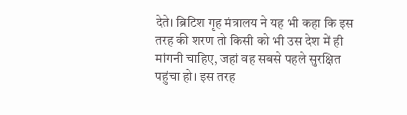देते। ब्रिटिश गृह मंत्रालय ने यह भी कहा कि इस तरह की शरण तो किसी को भी उस देश में ही मांगनी चाहिए, जहां वह सबसे पहले सुरक्षित पहुंचा हो। इस तरह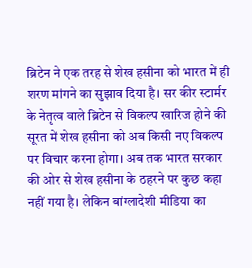ब्रिटेन ने एक तरह से शेख हसीना को भारत में ही शरण मांगने का सुझाव दिया है। सर कीर स्टार्मर के नेतृत्व वाले ब्रिटेन से विकल्प खारिज होने की सूरत में शेख हसीना को अब किसी नए विकल्प पर विचार करना होगा। अब तक भारत सरकार की ओर से शेख हसीना के ठहरने पर कुछ कहा नहीं गया है। लेकिन बांग्लादेशी मीडिया का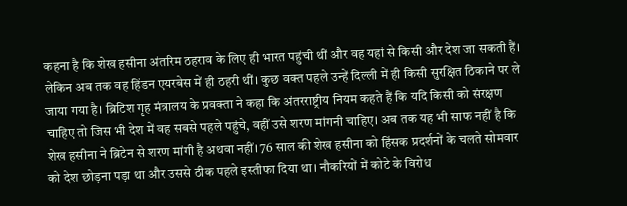कहना है कि शेख हसीना अंतरिम ठहराव के लिए ही भारत पहुंची थीं और वह यहां से किसी और देश जा सकती हैं। लेकिन अब तक वह हिंडन एयरबेस में ही ठहरी थीं। कुछ वक्त पहले उन्हें दिल्ली में ही किसी सुरक्षित ठिकाने पर ले जाया गया है। ब्रिटिश गृह मंत्रालय के प्रवक्ता ने कहा कि अंतरराष्ट्रीय नियम कहते हैं कि यदि किसी को संरक्षण चाहिए तो जिस भी देश में वह सबसे पहले पहुंचे, वहीं उसे शरण मांगनी चाहिए। अब तक यह भी साफ नहीं है कि शेख हसीना ने ब्रिटेन से शरण मांगी है अथवा नहीं। 76 साल की शेख हसीना को हिंसक प्रदर्शनों के चलते सोमवार को देश छोड़ना पड़ा था और उससे ठीक पहले इस्तीफा दिया था। नौकरियों में कोटे के विरोध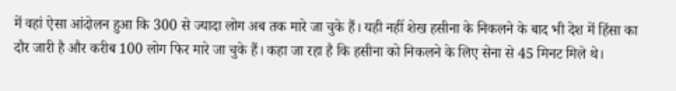में वहां ऐसा आंदोलन हुआ कि 300 से ज्यादा लोग अब तक मारे जा चुके हैं। यही नहीं शेख हसीना के निकलने के बाद भी देश में हिंसा का दौर जारी है और करीब 100 लोग फिर मारे जा चुके हैं। कहा जा रहा है कि हसीना को निकलने के लिए सेना से 45 मिनट मिले थे।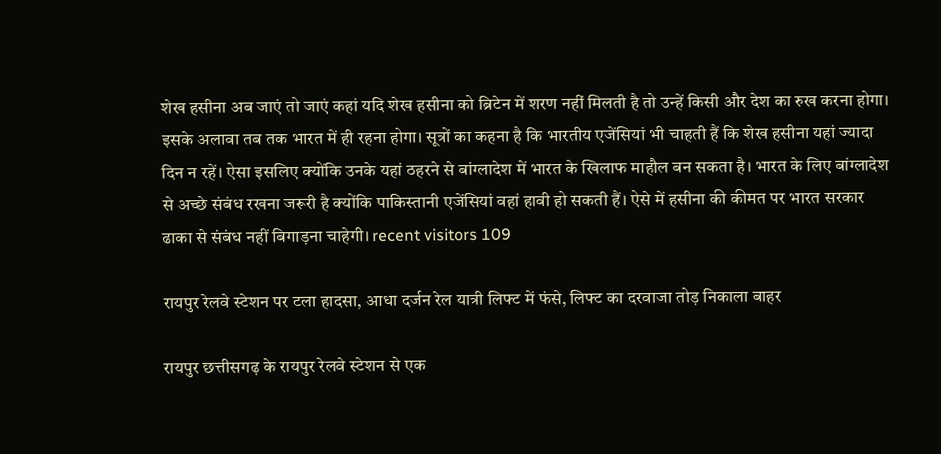शेख हसीना अब जाएं तो जाएं कहां यदि शेख हसीना को ब्रिटेन में शरण नहीं मिलती है तो उन्हें किसी और देश का रुख करना होगा। इसके अलावा तब तक भारत में ही रहना होगा। सूत्रों का कहना है कि भारतीय एजेंसियां भी चाहती हैं कि शेख हसीना यहां ज्यादा दिन न रहें। ऐसा इसलिए क्योंकि उनके यहां ठहरने से बांग्लादेश में भारत के खिलाफ माहौल बन सकता है। भारत के लिए बांग्लादेश से अच्छे संबंध रखना जरूरी है क्योंकि पाकिस्तानी एजेंसियां वहां हावी हो सकती हैं। ऐसे में हसीना की कीमत पर भारत सरकार ढाका से संबंध नहीं बिगाड़ना चाहेगी। recent visitors 109

रायपुर रेलवे स्टेशन पर टला हादसा, आधा दर्जन रेल यात्री लिफ्ट में फंसे, लिफ्ट का दरवाजा तोड़ निकाला बाहर

रायपुर छत्तीसगढ़ के रायपुर रेलवे स्टेशन से एक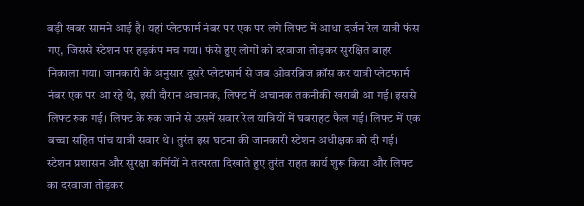बड़ी खबर सामने आई है। यहां प्लेटफार्म नंबर पर एक पर लगे लिफ्ट में आधा दर्जन रेल यात्री फंस गए, जिससे स्टेशन पर हड़कंप मच गया। फंसे हुए लोगों को दरवाजा तोड़कर सुरक्षित बाहर निकाला गया। जानकारी के अनुसार दूसरे प्लेटफार्म से जब ओवरब्रिज क्रॉस कर यात्री प्लेटफार्म नंबर एक पर आ रहे थे, इसी दौरान अचानक, लिफ्ट में अचानक तकनीकी खराबी आ गई। इससे लिफ्ट रुक गई। लिफ्ट के रुक जाने से उसमें सवार रेल यात्रियों में घबराहट फैल गई। लिफ्ट में एक बच्‍चा सहित पांच यात्री सवार थे। तुरंत इस घटना की जानकारी स्‍टेशन अधीक्षक को दी गई। स्टेशन प्रशासन और सुरक्षा कर्मियों ने तत्परता दिखाते हुए तुरंत राहत कार्य शुरू किया और लिफ्ट का दरवाजा तोड़कर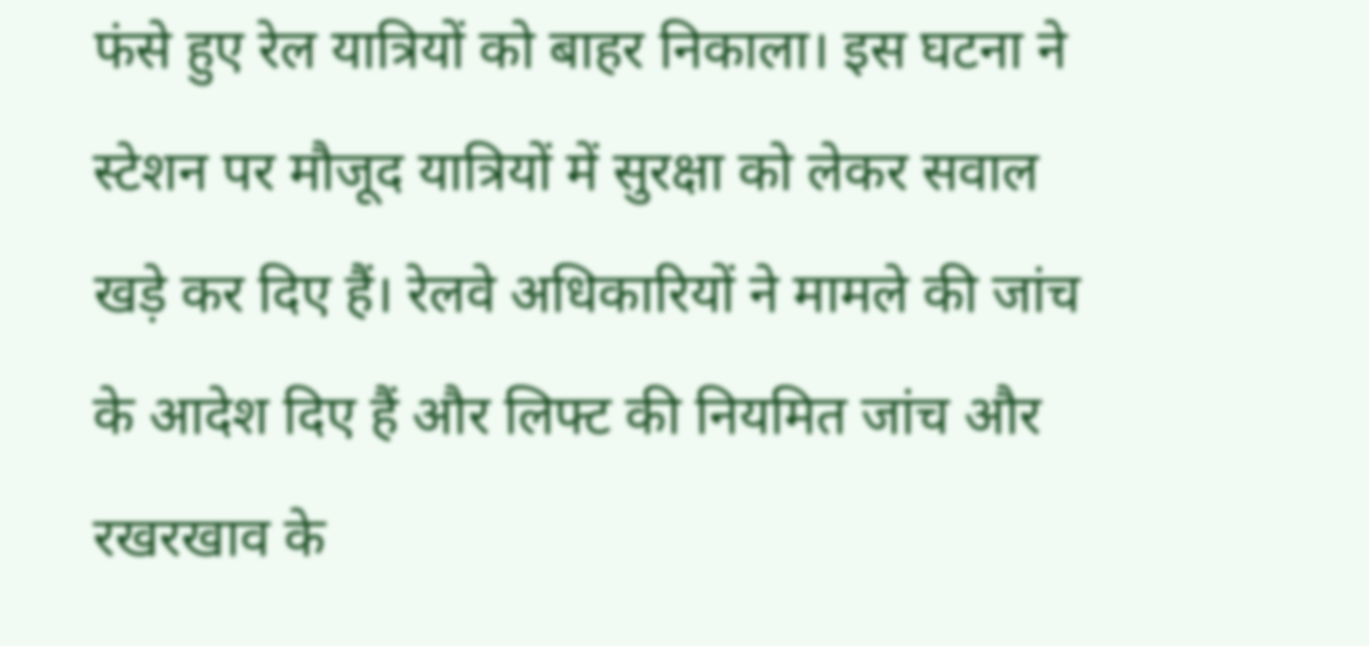फंसे हुए रेल यात्रियों को बाहर निकाला। इस घटना ने स्टेशन पर मौजूद यात्रियों में सुरक्षा को लेकर सवाल खड़े कर दिए हैं। रेलवे अधिकारियों ने मामले की जांच के आदेश दिए हैं और लिफ्ट की नियमित जांच और रखरखाव के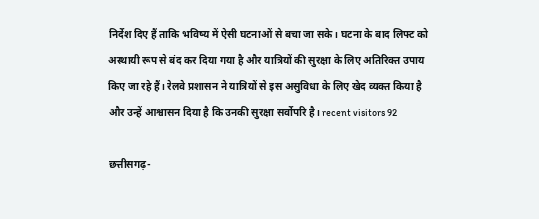निर्देश दिए हैं ताकि भविष्य में ऐसी घटनाओं से बचा जा सके। घटना के बाद लिफ्ट को अस्थायी रूप से बंद कर दिया गया है और यात्रियों की सुरक्षा के लिए अतिरिक्त उपाय किए जा रहे हैं। रेलवे प्रशासन ने यात्रियों से इस असुविधा के लिए खेद व्यक्त किया है और उन्हें आश्वासन दिया है कि उनकी सुरक्षा सर्वोपरि है। recent visitors 92

छत्तीसगढ़-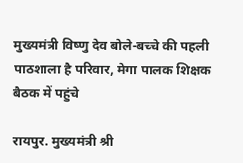मुख्यमंत्री विष्णु देव बोले-बच्चे की पहली पाठशाला है परिवार, मेगा पालक शिक्षक बैठक में पहुंचे

रायपुर. मुख्यमंत्री श्री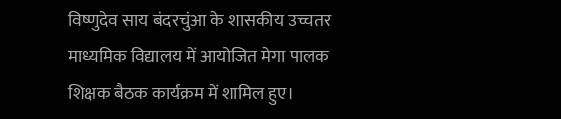विष्णुदेव साय बंदरचुंआ के शासकीय उच्चतर माध्यमिक विद्यालय में आयोजित मेगा पालक शिक्षक बैठक कार्यक्रम में शामिल हुए।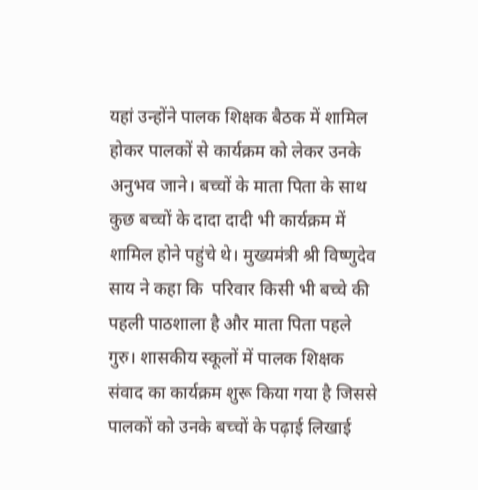यहां उन्होंने पालक शिक्षक बैठक में शामिल होकर पालकों से कार्यक्रम को लेकर उनके अनुभव जाने। बच्चों के माता पिता के साथ कुछ बच्चों के दादा दादी भी कार्यक्रम में शामिल होने पहुंचे थे। मुख्यमंत्री श्री विष्णुदेव साय ने कहा कि  परिवार किसी भी बच्चे की पहली पाठशाला है और माता पिता पहले गुरु। शासकीय स्कूलों में पालक शिक्षक संवाद का कार्यक्रम शुरू किया गया है जिससे पालकों को उनके बच्चों के पढ़ाई लिखाई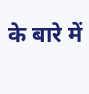के बारे में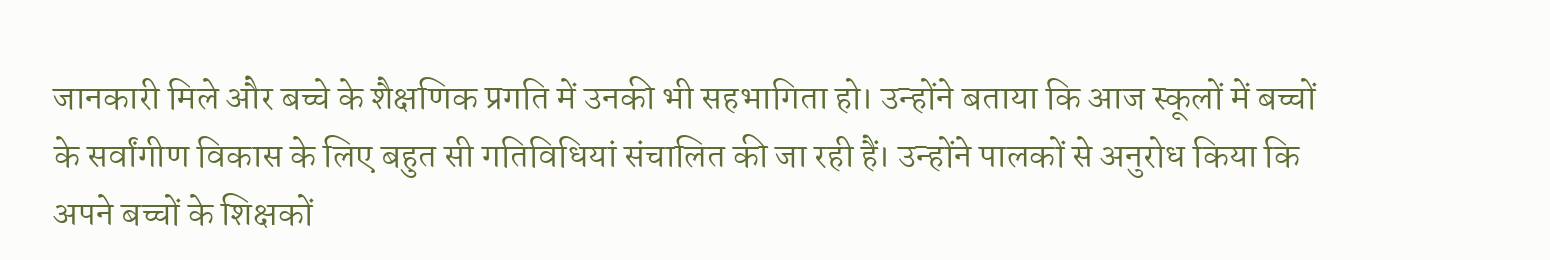जानकारी मिले और बच्चे के शैक्षणिक प्रगति में उनकी भी सहभागिता हो। उन्होंने बताया कि आज स्कूलों में बच्चों के सर्वांगीण विकास के लिए बहुत सी गतिविधियां संचालित की जा रही हैं। उन्होंने पालकों से अनुरोध किया कि अपने बच्चों के शिक्षकों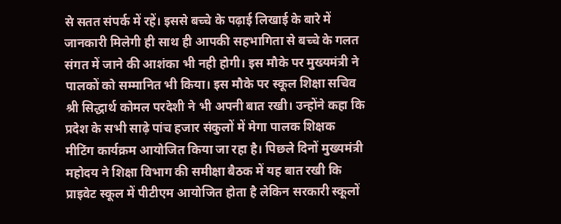से सतत संपर्क में रहें। इससे बच्चे के पढ़ाई लिखाई के बारे में जानकारी मिलेगी ही साथ ही आपकी सहभागिता से बच्चे के गलत संगत में जाने की आशंका भी नही होगी। इस मौके पर मुख्यमंत्री ने पालकों को सम्मानित भी किया। इस मौके पर स्कूल शिक्षा सचिव श्री सिद्धार्थ कोमल परदेशी ने भी अपनी बात रखी। उन्होंने कहा कि प्रदेश के सभी साढ़े पांच हजार संकुलों में मेगा पालक शिक्षक मीटिंग कार्यक्रम आयोजित किया जा रहा है। पिछले दिनों मुख्यमंत्री महोदय ने शिक्षा विभाग की समीक्षा बैठक में यह बात रखी कि प्राइवेट स्कूल में पीटीएम आयोजित होता है लेकिन सरकारी स्कूलों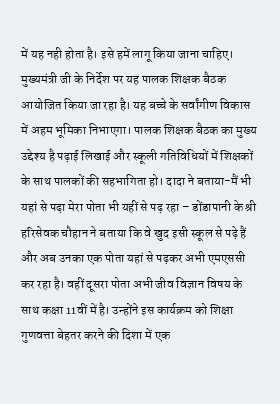में यह नही होता है। इसे हमें लागू किया जाना चाहिए। मुख्यमंत्री जी के निर्देश पर यह पालक शिक्षक बैठक आयोजित किया जा रहा है। यह बच्चे के सर्वांगीण विकास में अहम भूमिका निभाएगा। पालक शिक्षक बैठक का मुख्य उद्देश्य है पढ़ाई लिखाई और स्कूली गतिविधियों में शिक्षकों के साथ पालकों की सहभागिता हो। दादा ने बताया-मैं भी यहां से पढ़ा मेरा पोता भी यहीं से पढ़ रहा – डोंडापानी के श्री हरिसेवक चौहान ने बताया कि वे खुद इसी स्कूल से पढ़े हैं और अब उनका एक पोता यहां से पढ़कर अभी एमएससी कर रहा है। वहीं दूसरा पोता अभी जीव विज्ञान विषय के साथ कक्षा 11वीं में है। उन्होंने इस कार्यक्रम को शिक्षा गुणवत्ता बेहतर करने की दिशा में एक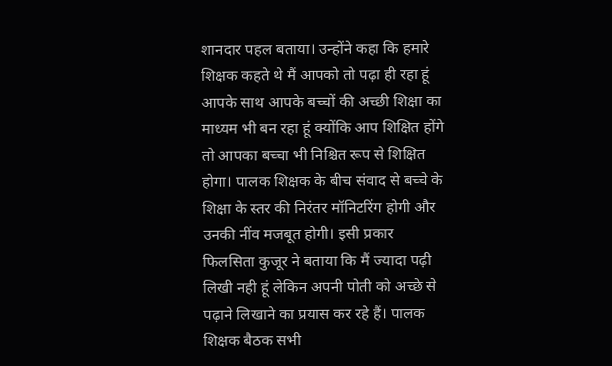शानदार पहल बताया। उन्होंने कहा कि हमारे शिक्षक कहते थे मैं आपको तो पढ़ा ही रहा हूं आपके साथ आपके बच्चों की अच्छी शिक्षा का माध्यम भी बन रहा हूं क्योंकि आप शिक्षित होंगे तो आपका बच्चा भी निश्चित रूप से शिक्षित होगा। पालक शिक्षक के बीच संवाद से बच्चे के शिक्षा के स्तर की निरंतर मॉनिटरिंग होगी और उनकी नींव मजबूत होगी। इसी प्रकार फिलसिता कुजूर ने बताया कि मैं ज्यादा पढ़ी लिखी नही हूं लेकिन अपनी पोती को अच्छे से पढ़ाने लिखाने का प्रयास कर रहे हैं। पालक शिक्षक बैठक सभी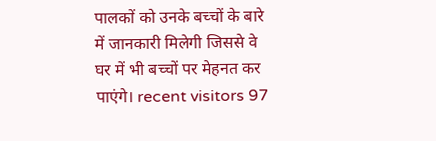पालकों को उनके बच्चों के बारे में जानकारी मिलेगी जिससे वे घर में भी बच्चों पर मेहनत कर पाएंगे। recent visitors 97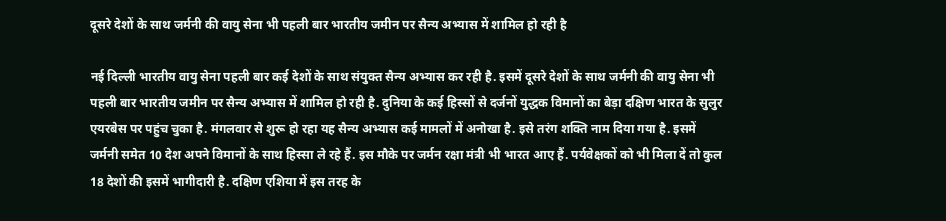दूसरे देशों के साथ जर्मनी की वायु सेना भी पहली बार भारतीय जमीन पर सैन्य अभ्यास में शामिल हो रही है

नई दिल्ली भारतीय वायु सेना पहली बार कई देशों के साथ संयुक्त सैन्य अभ्यास कर रही है. इसमें दूसरे देशों के साथ जर्मनी की वायु सेना भी पहली बार भारतीय जमीन पर सैन्य अभ्यास में शामिल हो रही है. दुनिया के कई हिस्सों से दर्जनों युद्धक विमानों का बेड़ा दक्षिण भारत के सुलुर एयरबेस पर पहुंच चुका है. मंगलवार से शुरू हो रहा यह सैन्य अभ्यास कई मामलों में अनोखा है. इसे तरंग शक्ति नाम दिया गया है. इसमें जर्मनी समेत 10 देश अपने विमानों के साथ हिस्सा ले रहे हैं. इस मौके पर जर्मन रक्षा मंत्री भी भारत आए हैं. पर्यवेक्षकों को भी मिला दें तो कुल 18 देशों की इसमें भागीदारी है. दक्षिण एशिया में इस तरह के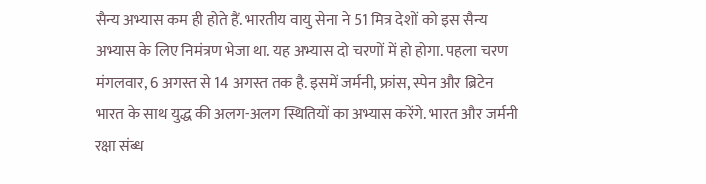सैन्य अभ्यास कम ही होते हैं. भारतीय वायु सेना ने 51 मित्र देशों को इस सैन्य अभ्यास के लिए निमंत्रण भेजा था. यह अभ्यास दो चरणों में हो होगा. पहला चरण मंगलवार, 6 अगस्त से 14 अगस्त तक है. इसमें जर्मनी, फ्रांस, स्पेन और ब्रिटेन भारत के साथ युद्ध की अलग-अलग स्थितियों का अभ्यास करेंगे. भारत और जर्मनी रक्षा संब्ध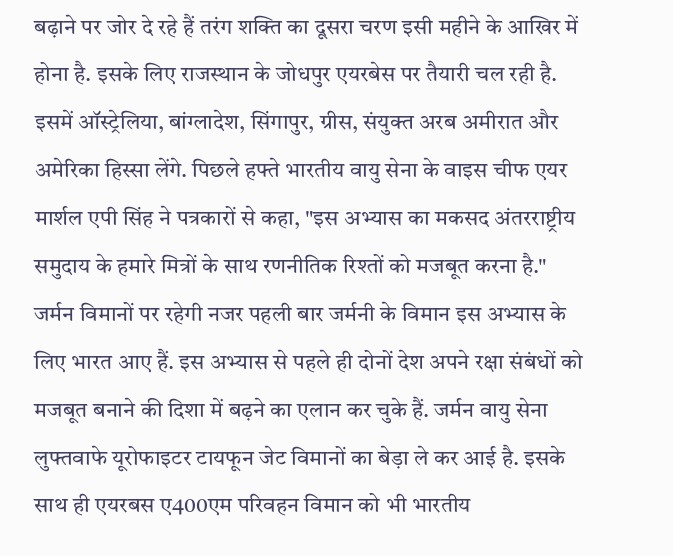बढ़ाने पर जोर दे रहे हैं तरंग शक्ति का दूसरा चरण इसी महीने के आखिर में होना है. इसके लिए राजस्थान के जोधपुर एयरबेस पर तैयारी चल रही है. इसमें ऑस्ट्रेलिया, बांग्लादेश, सिंगापुर, ग्रीस, संयुक्त अरब अमीरात और अमेरिका हिस्सा लेंगे. पिछले हफ्ते भारतीय वायु सेना के वाइस चीफ एयर मार्शल एपी सिंह ने पत्रकारों से कहा, "इस अभ्यास का मकसद अंतरराष्ट्रीय समुदाय के हमारे मित्रों के साथ रणनीतिक रिश्तों को मजबूत करना है." जर्मन विमानों पर रहेगी नजर पहली बार जर्मनी के विमान इस अभ्यास के लिए भारत आए हैं. इस अभ्यास से पहले ही दोनों देश अपने रक्षा संबंधों को मजबूत बनाने की दिशा में बढ़ने का एलान कर चुके हैं. जर्मन वायु सेना लुफ्तवाफे यूरोफाइटर टायफून जेट विमानों का बेड़ा ले कर आई है. इसके साथ ही एयरबस ए400एम परिवहन विमान को भी भारतीय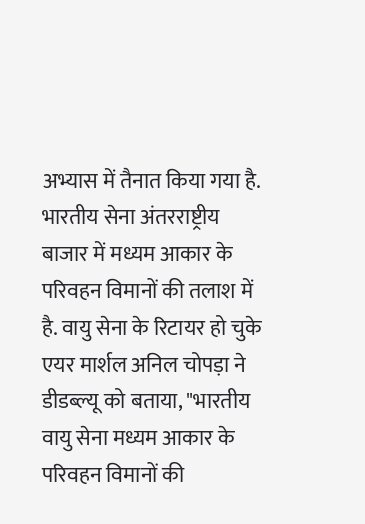अभ्यास में तैनात किया गया है. भारतीय सेना अंतरराष्ट्रीय बाजार में मध्यम आकार के परिवहन विमानों की तलाश में है. वायु सेना के रिटायर हो चुके एयर मार्शल अनिल चोपड़ा ने डीडब्ल्यू को बताया, "भारतीय वायु सेना मध्यम आकार के परिवहन विमानों की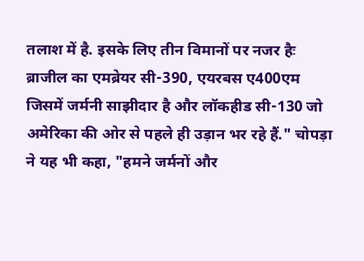तलाश में है. इसके लिए तीन विमानों पर नजर हैः ब्राजील का एमब्रेयर सी-390, एयरबस ए400एम जिसमें जर्मनी साझीदार है और लॉकहीड सी-130 जो अमेरिका की ओर से पहले ही उड़ान भर रहे हैं." चोपड़ा ने यह भी कहा, "हमने जर्मनों और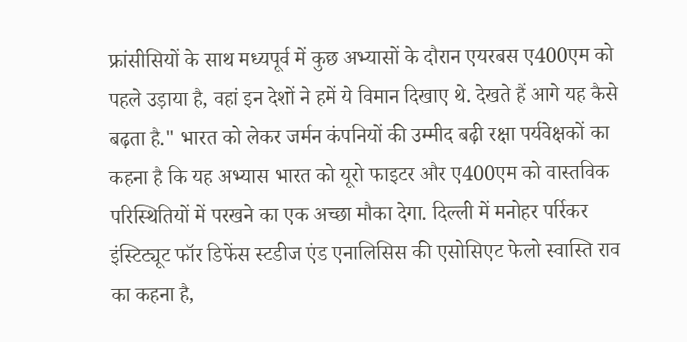फ्रांसीसियों के साथ मध्यपूर्व में कुछ अभ्यासों के दौरान एयरबस ए400एम को पहले उड़ाया है, वहां इन देशों ने हमें ये विमान दिखाए थे. देखते हैं आगे यह कैसे बढ़ता है." भारत को लेकर जर्मन कंपनियों की उम्मीद बढ़ी रक्षा पर्यवेक्षकों का कहना है कि यह अभ्यास भारत को यूरो फाइटर और ए400एम को वास्तविक परिस्थितियों में परखने का एक अच्छा मौका देगा. दिल्ली में मनोहर पर्रिकर इंस्टिट्यूट फॉर डिफेंस स्टडीज एंड एनालिसिस की एसोसिएट फेलो स्वास्ति राव का कहना है,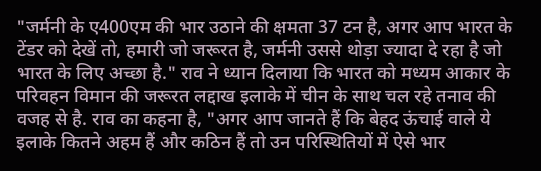"जर्मनी के ए400एम की भार उठाने की क्षमता 37 टन है, अगर आप भारत के टेंडर को देखें तो, हमारी जो जरूरत है, जर्मनी उससे थोड़ा ज्यादा दे रहा है जो भारत के लिए अच्छा है." राव ने ध्यान दिलाया कि भारत को मध्यम आकार के परिवहन विमान की जरूरत लद्दाख इलाके में चीन के साथ चल रहे तनाव की वजह से है. राव का कहना है, "अगर आप जानते हैं कि बेहद ऊंचाई वाले ये इलाके कितने अहम हैं और कठिन हैं तो उन परिस्थितियों में ऐसे भार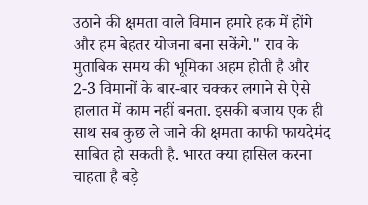उठाने की क्षमता वाले विमान हमारे हक में होंगे और हम बेहतर योजना बना सकेंगे." राव के मुताबिक समय की भूमिका अहम होती है और 2-3 विमानों के बार-बार चक्कर लगाने से ऐसे हालात में काम नहीं बनता. इसकी बजाय एक ही साथ सब कुछ ले जाने की क्षमता काफी फायदेमंद साबित हो सकती है. भारत क्या हासिल करना चाहता है बड़े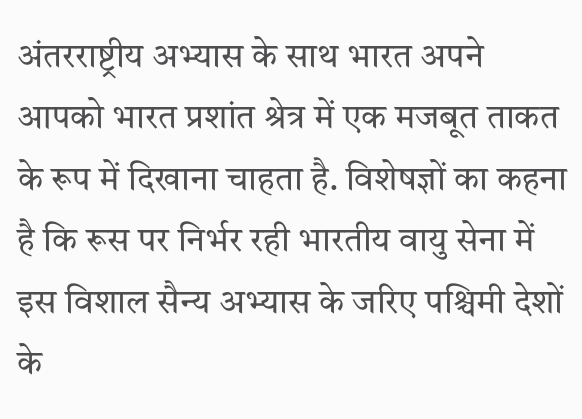अंतरराष्ट्रीय अभ्यास के साथ भारत अपने आपको भारत प्रशांत श्रेत्र में एक मजबूत ताकत के रूप में दिखाना चाहता है. विशेषज्ञों का कहना है कि रूस पर निर्भर रही भारतीय वायु सेना में इस विशाल सैन्य अभ्यास के जरिए पश्चिमी देशों के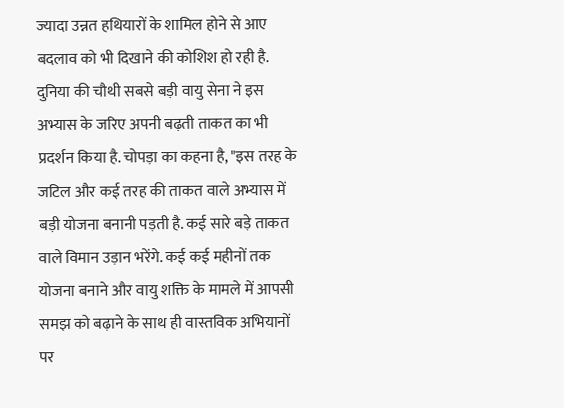ज्यादा उन्नत हथियारों के शामिल होने से आए बदलाव को भी दिखाने की कोशिश हो रही है. दुनिया की चौथी सबसे बड़ी वायु सेना ने इस अभ्यास के जरिए अपनी बढ़ती ताकत का भी प्रदर्शन किया है. चोपड़ा का कहना है, "इस तरह के जटिल और कई तरह की ताकत वाले अभ्यास में बड़ी योजना बनानी पड़ती है. कई सारे बड़े ताकत वाले विमान उड़ान भरेंगे. कई कई महीनों तक योजना बनाने और वायु शक्ति के मामले में आपसी समझ को बढ़ाने के साथ ही वास्तविक अभियानों पर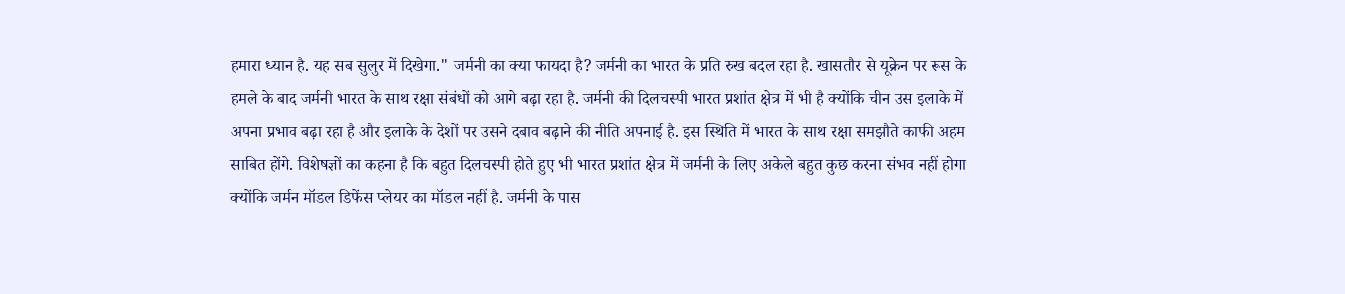हमारा ध्यान है. यह सब सुलुर में दिखेगा." जर्मनी का क्या फायदा है? जर्मनी का भारत के प्रति रुख बदल रहा है. खासतौर से यूक्रेन पर रूस के हमले के बाद जर्मनी भारत के साथ रक्षा संबंधों को आगे बढ़ा रहा है. जर्मनी की दिलचस्पी भारत प्रशांत क्षेत्र में भी है क्योंकि चीन उस इलाके में अपना प्रभाव बढ़ा रहा है और इलाके के देशों पर उसने दबाव बढ़ाने की नीति अपनाई है. इस स्थिति में भारत के साथ रक्षा समझौते काफी अहम साबित होंगे. विशेषज्ञों का कहना है कि बहुत दिलचस्पी होते हुए भी भारत प्रशांत क्षेत्र में जर्मनी के लिए अकेले बहुत कुछ करना संभव नहीं होगा क्योंकि जर्मन मॉडल डिफेंस प्लेयर का मॉडल नहीं है. जर्मनी के पास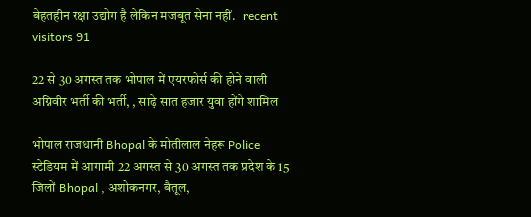बेहतहीन रक्षा उद्योग है लेकिन मजबूत सेना नहीं.   recent visitors 91

22 से 30 अगस्त तक भोपाल में एयरफोर्स की होने वाली अग्निवीर भर्ती की भर्ती, , साढ़े सात हजार युवा होंगे शामिल

भोपाल राजधानी Bhopal के मोतीलाल नेहरू Police स्टेडियम में आगामी 22 अगस्त से 30 अगस्त तक प्रदेश के 15 जिलों Bhopal , अशोकनगर, बैतूल,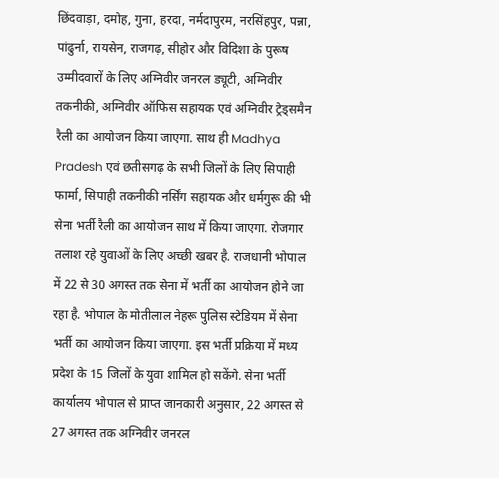छिंदवाड़ा, दमोह, गुना, हरदा, नर्मदापुरम, नरसिंहपुर, पन्ना, पांढुर्ना, रायसेन, राजगढ़, सीहोर और विदिशा के पुरूष उम्मीदवारों के लिए अग्निवीर जनरल ड्यूटी, अग्निवीर तकनीकी, अग्निवीर ऑफिस सहायक एवं अग्निवीर ट्रेड्समैन रैली का आयोजन किया जाएगा. साथ ही Madhya Pradesh एवं छतीसगढ़ के सभी जिलों के लिए सिपाही फार्मा, सिपाही तकनीकी नर्सिंग सहायक और धर्मगुरू की भी सेना भर्ती रैली का आयोजन साथ में किया जाएगा. रोजगार तलाश रहे युवाओं के लिए अच्छी खबर है. राजधानी भोपाल में 22 से 30 अगस्त तक सेना में भर्ती का आयोजन होने जा रहा है. भोपाल के मोतीलाल नेहरू पुलिस स्टेडियम में सेना भर्ती का आयोजन किया जाएगा. इस भर्ती प्रक्रिया में मध्य प्रदेश के 15 जिलों के युवा शामिल हो सकेंगे. सेना भर्ती कार्यालय भोपाल से प्राप्त जानकारी अनुसार, 22 अगस्त से 27 अगस्त तक अग्निवीर जनरल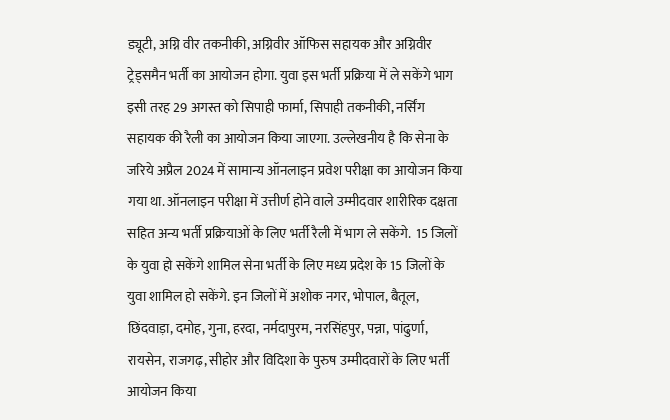ड्यूटी, अग्नि वीर तकनीकी, अग्निवीर ऑफिस सहायक और अग्निवीर ट्रेड्समैन भर्ती का आयोजन होगा. युवा इस भर्ती प्रक्रिया में ले सकेंगे भाग इसी तरह 29 अगस्त को सिपाही फार्मा, सिपाही तकनीकी, नर्सिंग सहायक की रैली का आयोजन किया जाएगा. उल्लेखनीय है कि सेना के जरिये अप्रैल 2024 में सामान्य ऑनलाइन प्रवेश परीक्षा का आयोजन किया गया था. ऑनलाइन परीक्षा में उत्तीर्ण होने वाले उम्मीदवार शारीरिक दक्षता सहित अन्य भर्ती प्रक्रियाओं के लिए भर्ती रैली में भाग ले सकेंगे.  15 जिलों के युवा हो सकेंगे शामिल सेना भर्ती के लिए मध्य प्रदेश के 15 जिलों के युवा शामिल हो सकेंगे. इन जिलों में अशोक नगर, भोपाल, बैतूल, छिंदवाड़ा, दमोह, गुना, हरदा, नर्मदापुरम, नरसिंहपुर, पन्ना, पांढुर्णा, रायसेन, राजगढ़, सीहोर और विदिशा के पुरुष उम्मीदवारों के लिए भर्ती आयोजन किया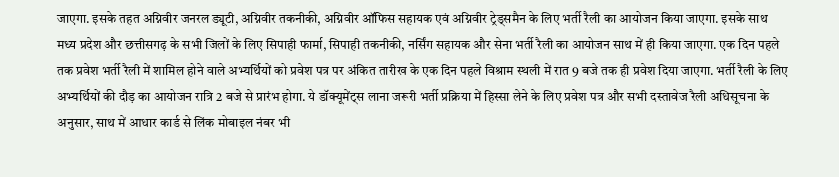जाएगा. इसके तहत अग्निवीर जनरल ड्यूटी, अग्निवीर तकनीकी, अग्निवीर ऑफिस सहायक एवं अग्निवीर ट्रेड्समैन के लिए भर्ती रैली का आयोजन किया जाएगा. इसके साथ मध्य प्रदेश और छत्तीसगढ़ के सभी जिलों के लिए सिपाही फार्मा, सिपाही तकनीकी, नर्सिंग सहायक और सेना भर्ती रैली का आयोजन साथ में ही किया जाएगा. एक दिन पहले तक प्रवेश भर्ती रैली में शामिल होने वाले अभ्यर्थियों को प्रवेश पत्र पर अंकित तारीख के एक दिन पहले विश्राम स्थली में रात 9 बजे तक ही प्रवेश दिया जाएगा. भर्ती रैली के लिए अभ्यर्थियों की दौड़ का आयोजन रात्रि 2 बजे से प्रारंभ होगा. ये डॉक्यूमेंट्स लाना जरूरी भर्ती प्रक्रिया में हिस्सा लेने के लिए प्रवेश पत्र और सभी दस्तावेज रैली अधिसूचना के अनुसार, साथ में आधार कार्ड से लिंक मोबाइल नंबर भी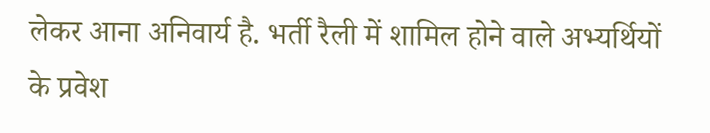लेकर आना अनिवार्य है. भर्ती रैली में शामिल होने वाले अभ्यर्थियों के प्रवेश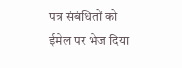पत्र संबंधितों को ईमेल पर भेज दिया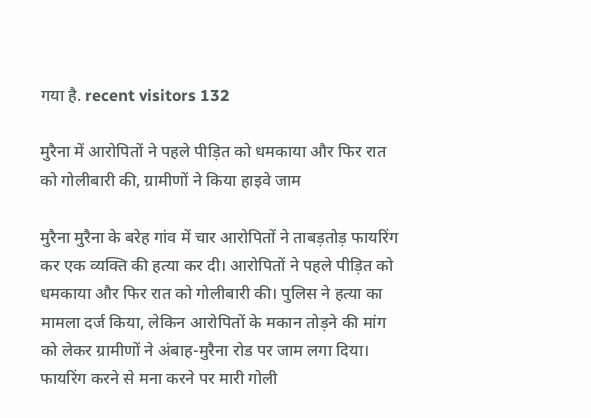गया है. recent visitors 132

मुरैना में आरोपितों ने पहले पीड़ित को धमकाया और फिर रात को गोलीबारी की, ग्रामीणों ने किया हाइवे जाम

मुरैना मुरैना के बरेह गांव में चार आरोपितों ने ताबड़तोड़ फायरिंग कर एक व्यक्ति की हत्या कर दी। आरोपितों ने पहले पीड़ित को धमकाया और फिर रात को गोलीबारी की। पुलिस ने हत्या का मामला दर्ज किया, लेकिन आरोपितों के मकान तोड़ने की मांग को लेकर ग्रामीणों ने अंबाह-मुरैना रोड पर जाम लगा दिया। फायरिंग करने से मना करने पर मारी गोली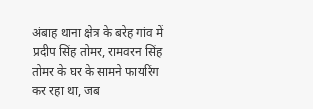अंबाह थाना क्षेत्र के बरेह गांव में प्रदीप सिंह तोमर, रामवरन सिंह तोमर के घर के सामने फायरिंग कर रहा था, जब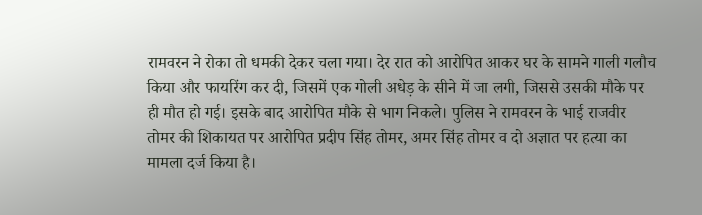रामवरन ने रोका तो धमकी देकर चला गया। देर रात को आरोपित आकर घर के सामने गाली गलौच किया और फायरिंग कर दी, जिसमें एक गोली अधेड़ के सीने में जा लगी, जिससे उसकी मौके पर ही मौत हो गई। इसके बाद आरोपित मौके से भाग निकले। पुलिस ने रामवरन के भाई राजवीर तोमर की शिकायत पर आरोपित प्रदीप सिंह तोमर, अमर सिंह तोमर व दो अज्ञात पर हत्या का मामला दर्ज किया है।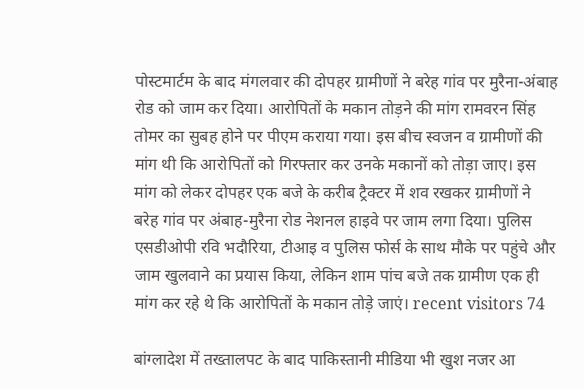पोस्टमार्टम के बाद मंगलवार की दोपहर ग्रामीणों ने बरेह गांव पर मुरैना-अंबाह रोड को जाम कर दिया। आरोपितों के मकान तोड़ने की मांग रामवरन सिंह तोमर का सुबह होने पर पीएम कराया गया। इस बीच स्वजन व ग्रामीणों की मांग थी कि आरोपितों को गिरफ्तार कर उनके मकानों को तोड़ा जाए। इस मांग को लेकर दोपहर एक बजे के करीब ट्रैक्टर में शव रखकर ग्रामीणों ने बरेह गांव पर अंबाह-मुरैना रोड नेशनल हाइवे पर जाम लगा दिया। पुलिस एसडीओपी रवि भदौरिया, टीआइ व पुलिस फोर्स के साथ मौके पर पहुंचे और जाम खुलवाने का प्रयास किया, लेकिन शाम पांच बजे तक ग्रामीण एक ही मांग कर रहे थे कि आरोपितों के मकान तोड़े जाएं। recent visitors 74

बांग्लादेश में तख्तालपट के बाद पाकिस्तानी मीडिया भी खुश नजर आ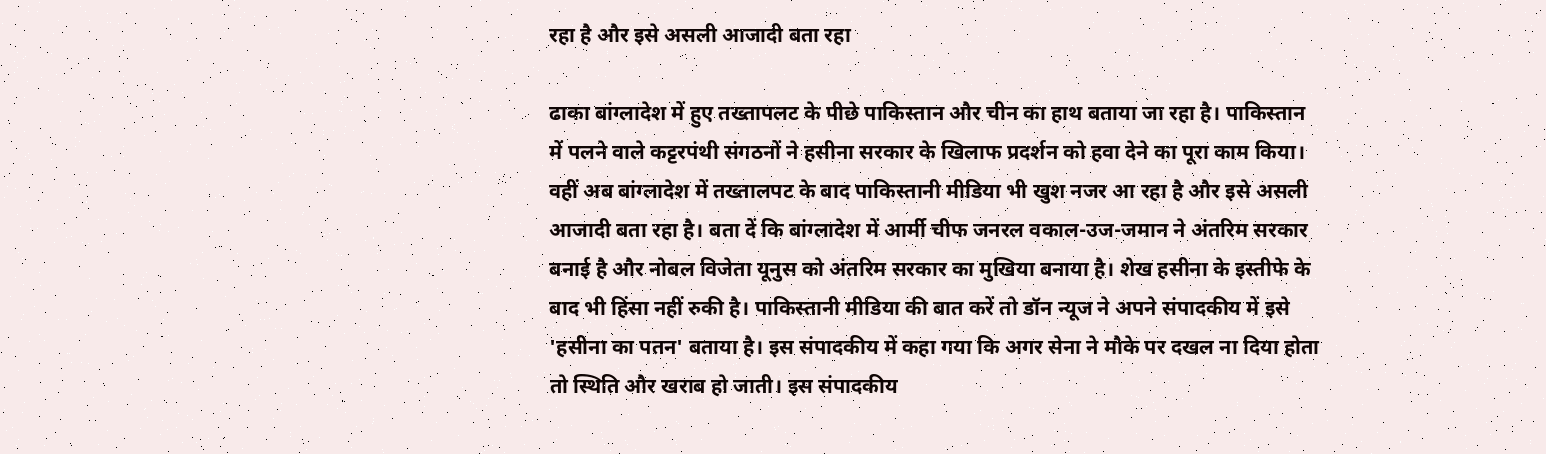रहा है और इसे असली आजादी बता रहा

ढाका बांग्लादेश में हुए तख्तापलट के पीछे पाकिस्तान और चीन का हाथ बताया जा रहा है। पाकिस्तान में पलने वाले कट्टरपंथी संगठनों ने हसीना सरकार के खिलाफ प्रदर्शन को हवा देने का पूरा काम किया। वहीं अब बांग्लादेश में तख्तालपट के बाद पाकिस्तानी मीडिया भी खुश नजर आ रहा है और इसे असली आजादी बता रहा है। बता दें कि बांग्लादेश में आर्मी चीफ जनरल वकाल-उज-जमान ने अंतरिम सरकार बनाई है और नोबल विजेता यूनुस को अंतरिम सरकार का मुखिया बनाया है। शेख हसीना के इस्तीफे के बाद भी हिंसा नहीं रुकी है। पाकिस्तानी मीडिया की बात करें तो डॉन न्यूज ने अपने संपादकीय में इसे 'हसीना का पतन' बताया है। इस संपादकीय में कहा गया कि अगर सेना ने मौके पर दखल ना दिया होता तो स्थिति और खराब हो जाती। इस संपादकीय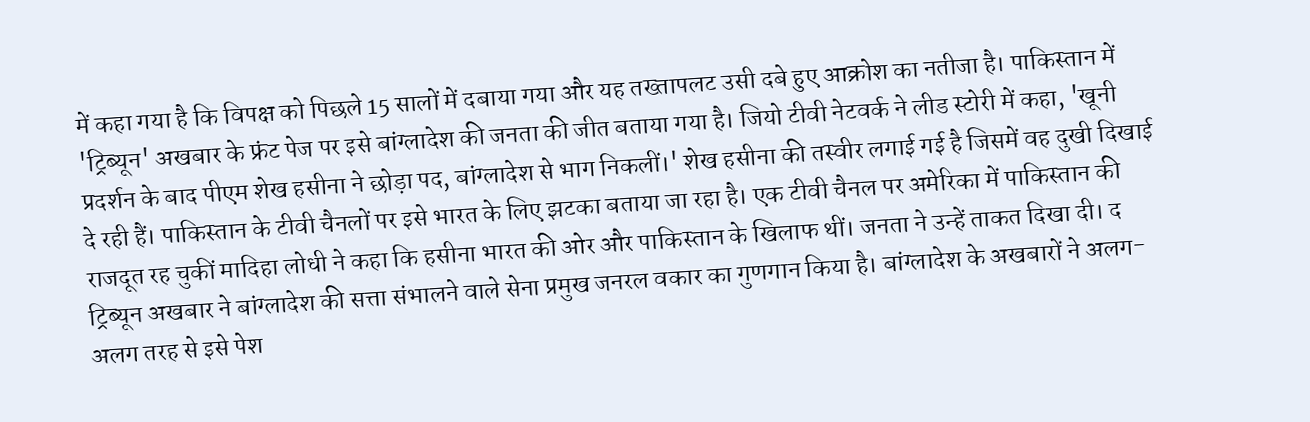में कहा गया है कि विपक्ष को पिछले 15 सालों में दबाया गया और यह तख्तापलट उसी दबे हुए आक्रोश का नतीजा है। पाकिस्तान में 'ट्रिब्यून' अखबार के फ्रंट पेज पर इसे बांग्लादेश की जनता की जीत बताया गया है। जियो टीवी नेटवर्क ने लीड स्टोरी में कहा, 'खूनी प्रदर्शन के बाद पीएम शेख हसीना ने छोड़ा पद, बांग्लादेश से भाग निकलीं।' शेख हसीना की तस्वीर लगाई गई है जिसमें वह दुखी दिखाई दे रही हैं। पाकिस्तान के टीवी चैनलों पर इसे भारत के लिए झटका बताया जा रहा है। एक टीवी चैनल पर अमेरिका में पाकिस्तान की राजदूत रह चुकीं मादिहा लोधी ने कहा कि हसीना भारत की ओर और पाकिस्तान के खिलाफ थीं। जनता ने उन्हें ताकत दिखा दी। द ट्रिब्यून अखबार ने बांग्लादेश की सत्ता संभालने वाले सेना प्रमुख जनरल वकार का गुणगान किया है। बांग्लादेश के अखबारों ने अलग-अलग तरह से इसे पेश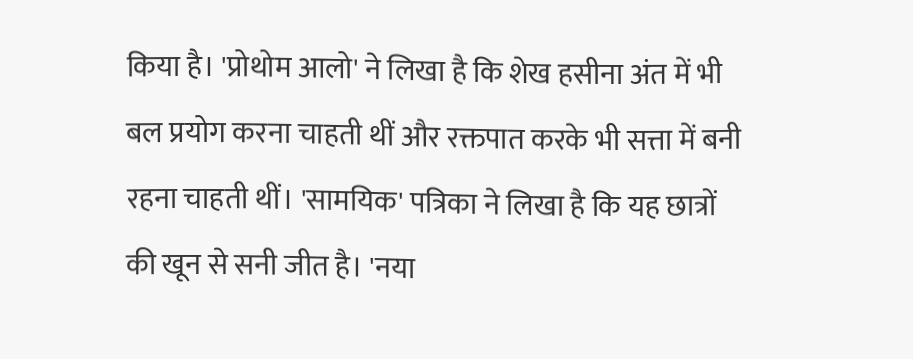किया है। 'प्रोथोम आलो' ने लिखा है कि शेख हसीना अंत में भी बल प्रयोग करना चाहती थीं और रक्तपात करके भी सत्ता में बनी रहना चाहती थीं। 'सामयिक' पत्रिका ने लिखा है कि यह छात्रों की खून से सनी जीत है। 'नया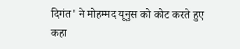दिगंत' ने मोहम्मद यूनुस को कोट करते हुए कहा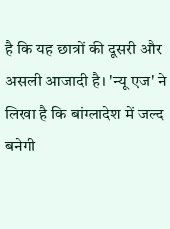है कि यह छात्रों की दूसरी और असली आजादी है। 'न्यू एज' ने लिखा है कि बांग्लादेश में जल्द बनेगी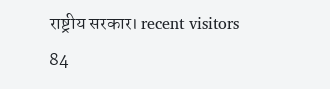राष्ट्रीय सरकार। recent visitors 84